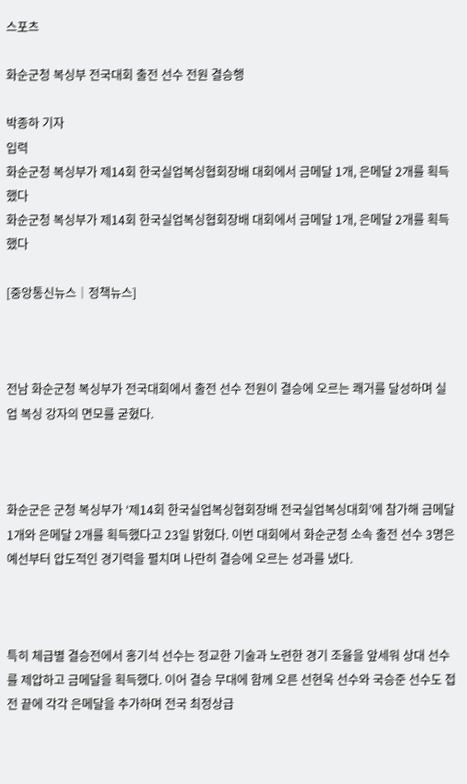스포츠

화순군청 복싱부 전국대회 출전 선수 전원 결승행

박종하 기자
입력
화순군청 복싱부가 제14회 한국실업복싱협회장배 대회에서 금메달 1개, 은메달 2개를 획득했다
화순군청 복싱부가 제14회 한국실업복싱협회장배 대회에서 금메달 1개, 은메달 2개를 획득했다

[중앙통신뉴스│정책뉴스]



전남 화순군청 복싱부가 전국대회에서 출전 선수 전원이 결승에 오르는 쾌거를 달성하며 실업 복싱 강자의 면모를 굳혔다.



화순군은 군청 복싱부가 ‘제14회 한국실업복싱협회장배 전국실업복싱대회’에 참가해 금메달 1개와 은메달 2개를 획득했다고 23일 밝혔다. 이번 대회에서 화순군청 소속 출전 선수 3명은 예선부터 압도적인 경기력을 펼치며 나란히 결승에 오르는 성과를 냈다.



특히 체급별 결승전에서 홍기석 선수는 정교한 기술과 노련한 경기 조율을 앞세워 상대 선수를 제압하고 금메달을 획득했다. 이어 결승 무대에 함께 오른 선현욱 선수와 국승준 선수도 접전 끝에 각각 은메달을 추가하며 전국 최정상급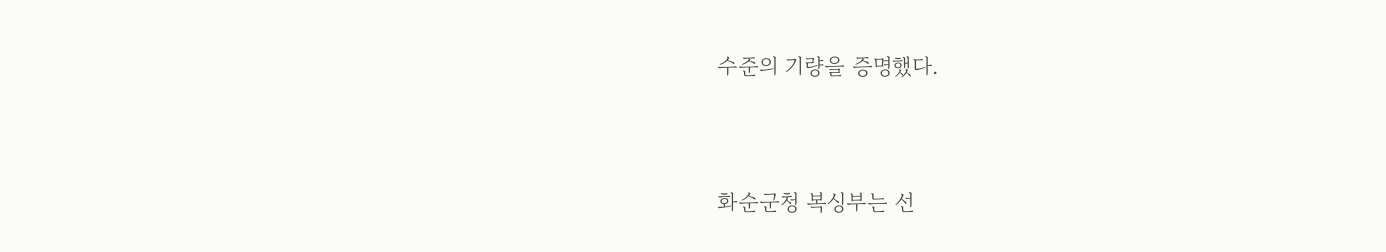수준의 기량을 증명했다.



화순군청 복싱부는 선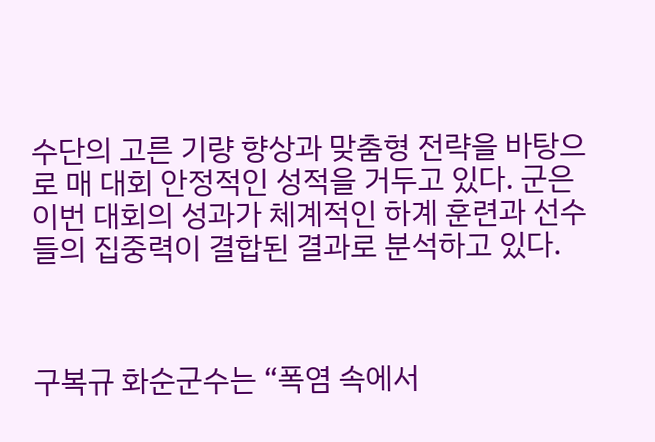수단의 고른 기량 향상과 맞춤형 전략을 바탕으로 매 대회 안정적인 성적을 거두고 있다. 군은 이번 대회의 성과가 체계적인 하계 훈련과 선수들의 집중력이 결합된 결과로 분석하고 있다.



구복규 화순군수는 “폭염 속에서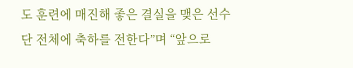도 훈련에 매진해 좋은 결실을 맺은 선수단 전체에 축하를 전한다”며 “앞으로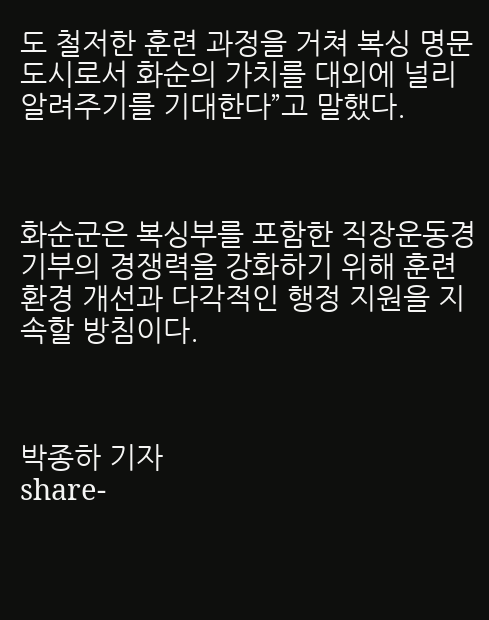도 철저한 훈련 과정을 거쳐 복싱 명문 도시로서 화순의 가치를 대외에 널리 알려주기를 기대한다”고 말했다.



화순군은 복싱부를 포함한 직장운동경기부의 경쟁력을 강화하기 위해 훈련 환경 개선과 다각적인 행정 지원을 지속할 방침이다.



박종하 기자
share-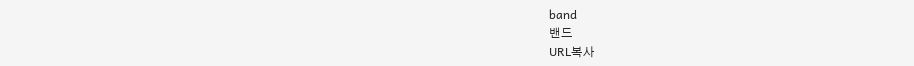band
밴드
URL복사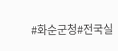#화순군청#전국실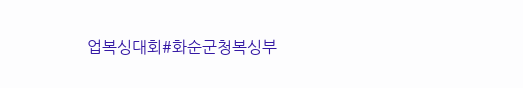업복싱대회#화순군청복싱부